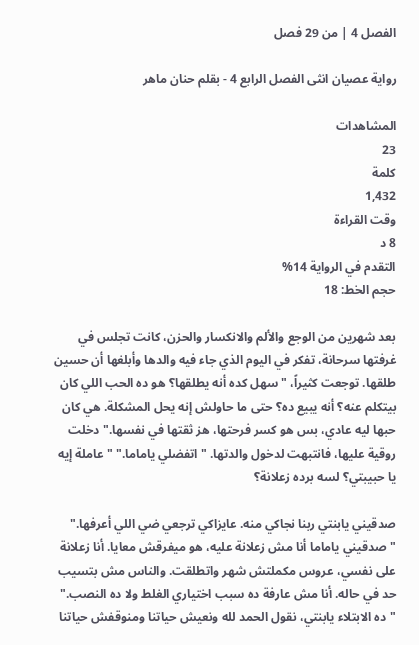الفصل 4 | من 29 فصل

رواية عصيان انثى الفصل الرابع 4 - بقلم حنان ماهر

المشاهدات
23
كلمة
1,432
وقت القراءة
8 د
التقدم في الرواية 14%
حجم الخط: 18

بعد شهرين من الوجع والألم والانكسار والحزن، كانت تجلس في غرفتها سرحانة، تفكر في اليوم الذي جاء فيه والدها وأبلغها أن حسين طلقها. توجعت كثيراً، "سهل كده أنه يطلقها؟ هو ده الحب اللي كان بيتكلم عنه؟ أنه يبيع ده؟ حتى ما حاولش إنه يحل المشكلة. هي كان حبها ليه عادي، بس هو كسر فرحتها، هز ثقتها في نفسها." دخلت روقية عليها، فانتبهت لدخول والدتها. "اتفضلي ياماما." "عاملة إيه يا حبيبتي؟ لسه برده زعلانة؟

صدقيني يابنتي ربنا نجاكي منه. عايزاكي ترجعي ضي اللي أعرفها." "صدقيني ياماما أنا مش زعلانة عليه، هو ميفرقش معايا. أنا زعلانة على نفسي، عروس مكملتش شهر واتطلقت. والناس مش بتسيب حد في حاله. أنا مش عارفة ده سبب اختياري الغلط ولا ده النصب." "ده الابتلاء يابنتي، نقول الحمد لله ونعيش حياتنا ومنوقفش حياتنا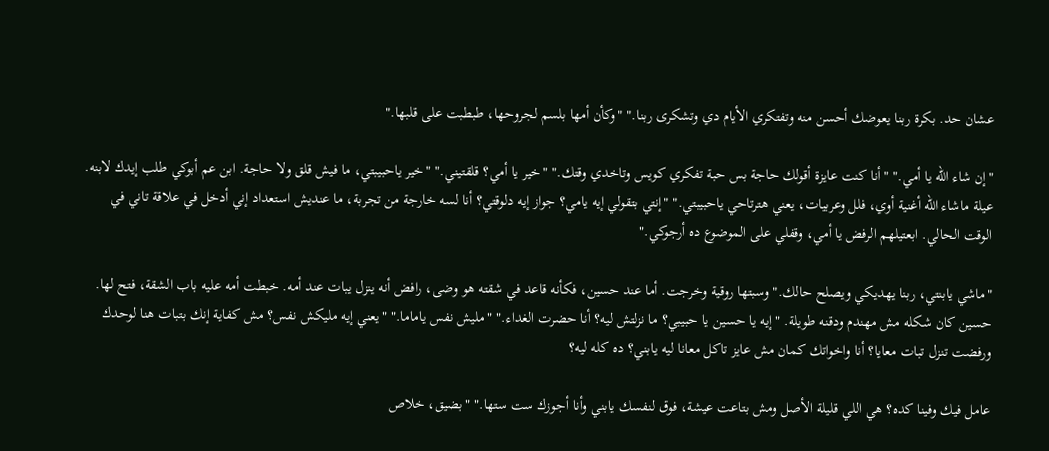عشان حد. بكرة ربنا يعوضك أحسن منه وتفتكري الأيام دي وتشكرى ربنا." "وكأن أمها بلسم لجروحها، طبطبت على قلبها."

"إن شاء الله يا أمي." "أنا كنت عايزة أقولك حاجة بس حبة تفكري كويس وتاخدي وقتك." "خير يا أمي؟ قلقتيني." "خير ياحبيبتي، ما فيش قلق ولا حاجة. ابن عم أبوكي طلب إيدك لابنه. عيلة ماشاء الله أغنية أوي، فلل وعربيات، يعني هترتاحي ياحبيبتي." "إنتي بتقولي إيه يامي؟ جواز إيه دلوقتي؟ أنا لسه خارجة من تجربة، ما عنديش استعداد إني أدخل في علاقة تاني في الوقت الحالي. ابعتيلهم الرفض يا أمي، وقفلي على الموضوع ده أرجوكي."

"ماشي يابنتي، ربنا يهديكي ويصلح حالك." وسبتها روقية وخرجت. أما عند حسين، فكأنه قاعد في شقته هو وضى، رافض أنه ينزل يبات عند أمه. خبطت أمه عليه باب الشقة، فتح لها. حسين كان شكله مش مهندم ودقنه طويلة. "إيه يا حسين يا حبيبي؟ ما نزلتش ليه؟ أنا حضرت الغداء." "مليش نفس ياماما." "يعني إيه مليكش نفس؟ مش كفاية إنك بتبات هنا لوحدك ورفضت تنزل تبات معايا؟ أنا واخواتك كمان مش عايز تاكل معانا ليه يابني؟ ده كله ليه؟

عامل فيك وفينا كده؟ هي اللي قليلة الأصل ومش بتاعت عيشة، فوق لنفسك يابني وأنا أجوزك ست ستها." "بضيق، خلاص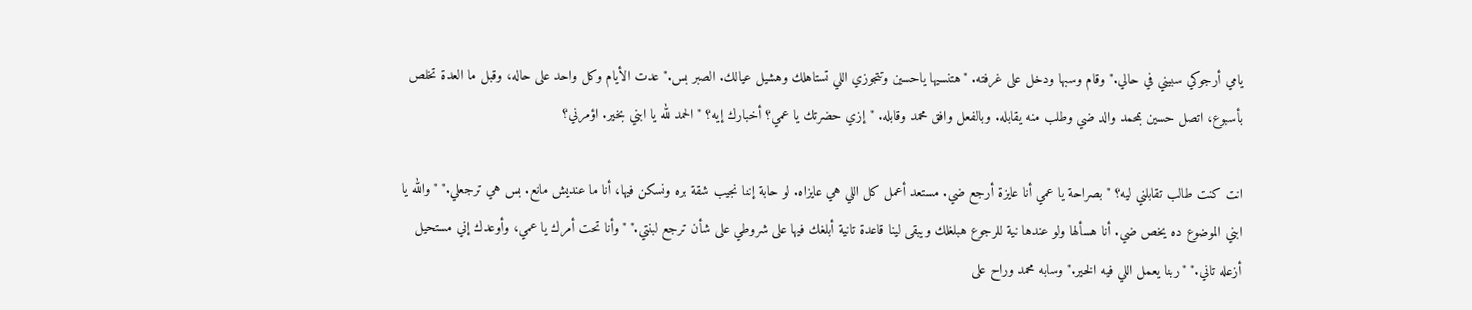يامي أرجوكي سبيني في حالي." وقام وسبها ودخل على غرفته. "هتنسيها ياحسين وتتجوزي اللي تستاهلك وهشيل عيالك. الصبر بس." عدت الأيام وكل واحد على حاله، وقبل ما العدة تخلص بأسبوع، اتصل حسين بمحمد والد ضي وطلب منه يقابله. وبالفعل وافق محمد وقابله. "إزي حضرتك يا عمي؟ أخبارك إيه؟ "الحمد لله يا ابني بخير. اؤمرني؟

انت كنت طالب تقابلني ليه؟ "بصراحة يا عمي أنا عايزة أرجع ضي. مستعد أعمل كل اللي هي عايزاه. لو حابة إننا نجيب شقة بره ونسكن فيها، أنا ما عنديش مانع. بس هي ترجعلي." "والله يا ابني الموضوع ده يخص ضي. أنا هسألها ولو عندها نية للرجوع هبلغلك ويبقى لينا قاعدة تانية أبلغك فيها على شروطي على شأن ترجع لبنتي." "وأنا تحت أمرك يا عمي، وأوعدك إني مستحيل أزعله تاني." "ربنا يعمل اللي فيه الخير." وسابه محمد وراح على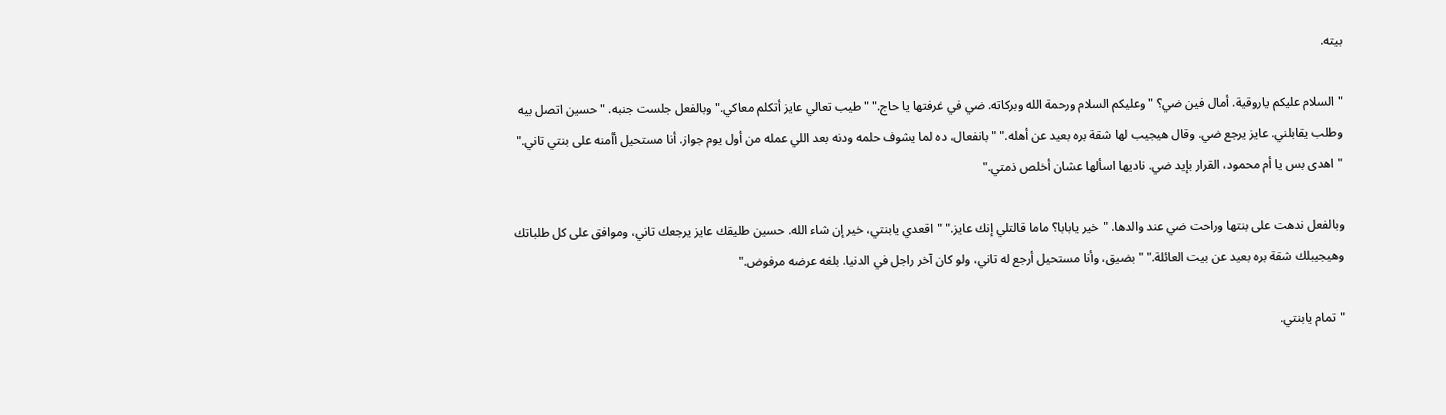بيته.

"السلام عليكم ياروقية. أمال فين ضي؟ "وعليكم السلام ورحمة الله وبركاته. ضي في غرفتها يا حاج." "طيب تعالي عايز أتكلم معاكي." وبالفعل جلست جنبه. "حسين اتصل بيه وطلب يقابلني. عايز يرجع ضي. وقال هيجيب لها شقة بره بعيد عن أهله." "بانفعال، ده لما يشوف حلمه ودنه بعد اللي عمله من أول يوم جواز. أنا مستحيل أأمنه على بنتي تاني." "اهدى بس يا أم محمود، القرار بإيد ضي. ناديها اسألها عشان أخلص ذمتي."

وبالفعل ندهت على بنتها وراحت ضي عند والدها. "خير يابابا؟ ماما قالتلي إنك عايز." "اقعدي يابنتي، خير إن شاء الله. حسين طليقك عايز يرجعك تاني، وموافق على كل طلباتك وهيجيبلك شقة بره بعيد عن بيت العائلة." "بضيق، وأنا مستحيل أرجع له تاني، ولو كان آخر راجل في الدنيا. بلغه عرضه مرفوض."

"تمام يابنتي.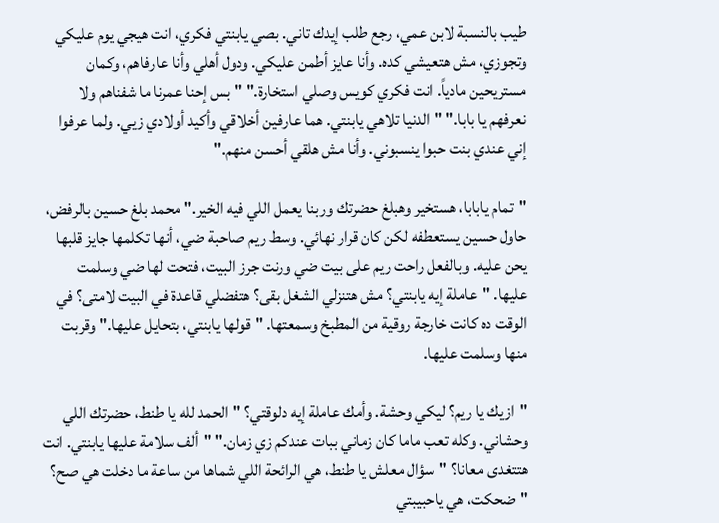طيب بالنسبة لابن عمي، رجع طلب إيدك تاني. بصي يابنتي فكري، انت هيجي يوم عليكي وتجوزي، مش هتعيشي كده. وأنا عايز أطمن عليكي. ودول أهلي وأنا عارفاهم، وكمان مستريحين مادياً. انت فكري كويس وصلي استخارة." "بس إحنا عمرنا ما شفناهم ولا نعرفهم يا بابا." "الدنيا تلاهي يابنتي. هما عارفين أخلاقي وأكيد أولادي زيي. ولما عرفوا إني عندي بنت حبوا ينسبوني. وأنا مش هلقي أحسن منهم."

"تمام يابابا، هستخير وهبلغ حضرتك وربنا يعمل اللي فيه الخير." محمد بلغ حسين بالرفض، حاول حسين يستعطفه لكن كان قرار نهائي. وسط ريم صاحبة ضي، أنها تكلمها جايز قلبها يحن عليه. وبالفعل راحت ريم على بيت ضي ورنت جرز البيت، فتحت لها ضي وسلمت عليها. "عاملة إيه يابنتي؟ مش هتنزلي الشغل بقى؟ هتفضلي قاعدة في البيت لامتى؟ في الوقت ده كانت خارجة روقية من المطبخ وسمعتها. "قولها يابنتي، بتحايل عليها." وقربت منها وسلمت عليها.

"ازيك يا ريم؟ ليكي وحشة. وأمك عاملة إيه دلوقتي؟ "الحمد لله يا طنط، حضرتك اللي وحشاني. وكله تعب ماما كان زماني ببات عندكم زي زمان." "ألف سلامة عليها يابنتي. انت هتتغدى معانا؟ "سؤال معلش يا طنط، هي الرائحة اللي شماها من ساعة ما دخلت هي صح؟ "ضحكت، هي ياحبيبتي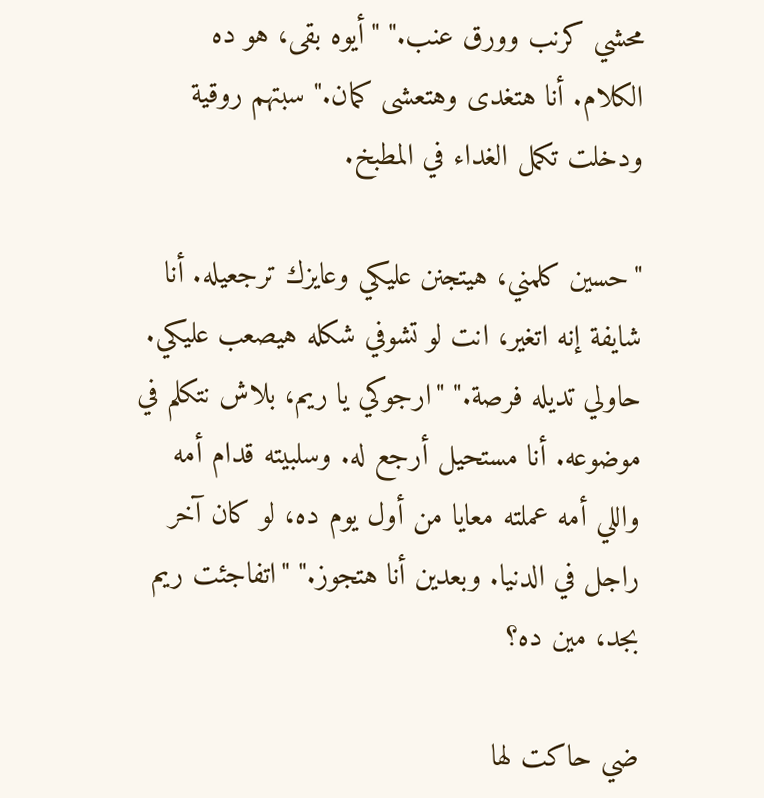محشي كرنب وورق عنب." "أيوه بقى، هو ده الكلام. أنا هتغدى وهتعشى كمان." سبتهم روقية ودخلت تكمل الغداء في المطبخ.

"حسين كلمني، هيتجنن عليكي وعايزك ترجعيله. أنا شايفة إنه اتغير، انت لو تشوفي شكله هيصعب عليكي. حاولي تديله فرصة." "ارجوكي يا ريم، بلاش نتكلم في موضوعه. أنا مستحيل أرجع له. وسلبيته قدام أمه واللي أمه عملته معايا من أول يوم ده، لو كان آخر راجل في الدنيا. وبعدين أنا هتجوز." "اتفاجئت ريم بجد، مين ده؟

ضي حاكت لها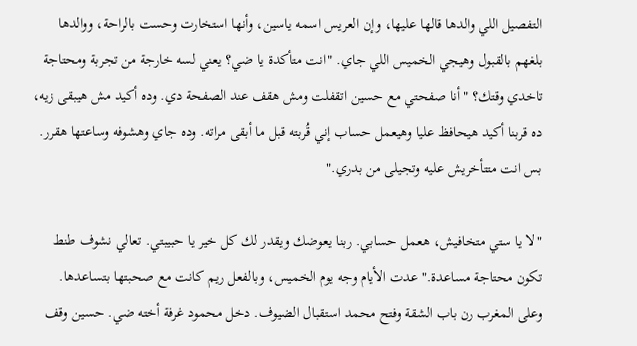التفصيل اللي والدها قالها عليها، وإن العريس اسمه ياسين، وأنها استخارت وحست بالراحة، ووالدها بلغهم بالقبول وهيجي الخميس اللي جاي. "انت متأكدة يا ضي؟ يعني لسه خارجة من تجربة ومحتاجة تاخدي وقتك؟ "أنا صفحتي مع حسين اتقفلت ومش هقف عند الصفحة دي. وده أكيد مش هيبقى زيه، ده قربنا أكيد هيحافظ عليا وهيعمل حساب إني قُربته قبل ما أبقى مراته. وده جاي وهشوفه وساعتها هقرر. بس انت متتأخريش عليه وتجيلى من بدري."

"لا يا ستي متخافيش، هعمل حسابي. ربنا يعوضك ويقدر لك كل خير يا حبيبتي. تعالي نشوف طنط تكون محتاجة مساعدة." عدت الأيام وجه يوم الخميس، وبالفعل ريم كانت مع صحبتها بتساعدها. وعلى المغرب رن باب الشقة وفتح محمد استقبال الضيوف. دخل محمود غرفة أخته ضي. حسين وقف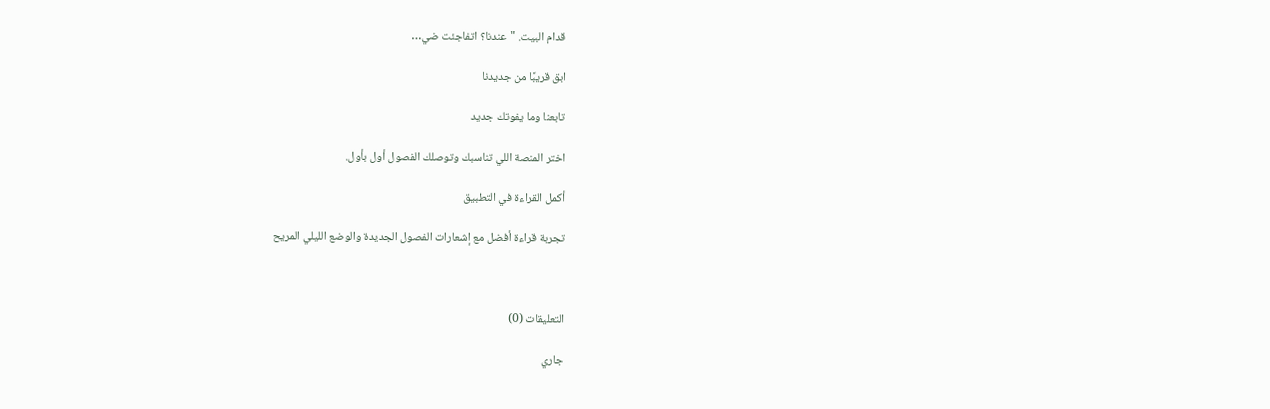قدام البيت. "عندنا؟ اتفاجئت ضي…

ابق قريبًا من جديدنا

تابعنا وما يفوتك جديد

اختر المنصة اللي تناسبك وتوصلك الفصول أول بأول.

أكمل القراءة في التطبيق

تجربة قراءة أفضل مع إشعارات الفصول الجديدة والوضع الليلي المريح



التعليقات (0)

جاري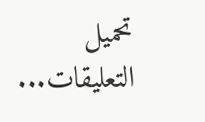تحميل التعليقات...